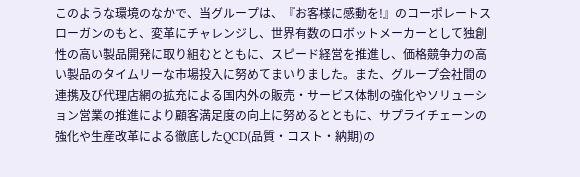このような環境のなかで、当グループは、『お客様に感動を!』のコーポレートスローガンのもと、変革にチャレンジし、世界有数のロボットメーカーとして独創性の高い製品開発に取り組むとともに、スピード経営を推進し、価格競争力の高い製品のタイムリーな市場投入に努めてまいりました。また、グループ会社間の連携及び代理店網の拡充による国内外の販売・サービス体制の強化やソリューション営業の推進により顧客満足度の向上に努めるとともに、サプライチェーンの強化や生産改革による徹底したQCD(品質・コスト・納期)の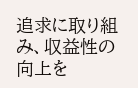追求に取り組み、収益性の向上を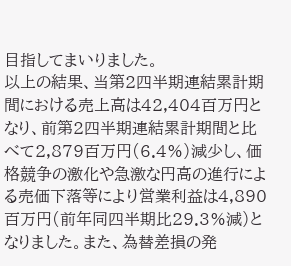目指してまいりました。
以上の結果、当第2四半期連結累計期間における売上高は42,404百万円となり、前第2四半期連結累計期間と比べて2,879百万円(6.4%)減少し、価格競争の激化や急激な円高の進行による売価下落等により営業利益は4,890百万円(前年同四半期比29.3%減)となりました。また、為替差損の発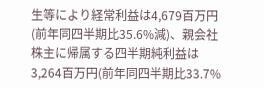生等により経常利益は4,679百万円(前年同四半期比35.6%減)、親会社株主に帰属する四半期純利益は3,264百万円(前年同四半期比33.7%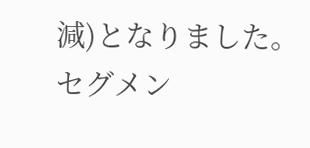減)となりました。
セグメン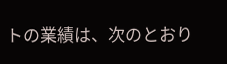トの業績は、次のとおり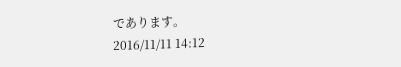であります。
2016/11/11 14:12